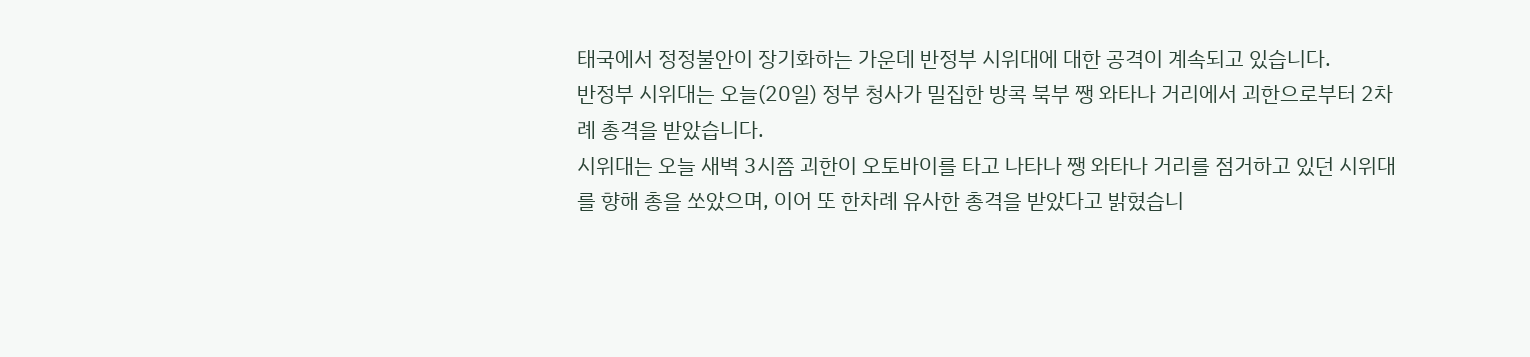태국에서 정정불안이 장기화하는 가운데 반정부 시위대에 대한 공격이 계속되고 있습니다.
반정부 시위대는 오늘(20일) 정부 청사가 밀집한 방콕 북부 쨍 와타나 거리에서 괴한으로부터 2차례 총격을 받았습니다.
시위대는 오늘 새벽 3시쯤 괴한이 오토바이를 타고 나타나 쨍 와타나 거리를 점거하고 있던 시위대를 향해 총을 쏘았으며, 이어 또 한차례 유사한 총격을 받았다고 밝혔습니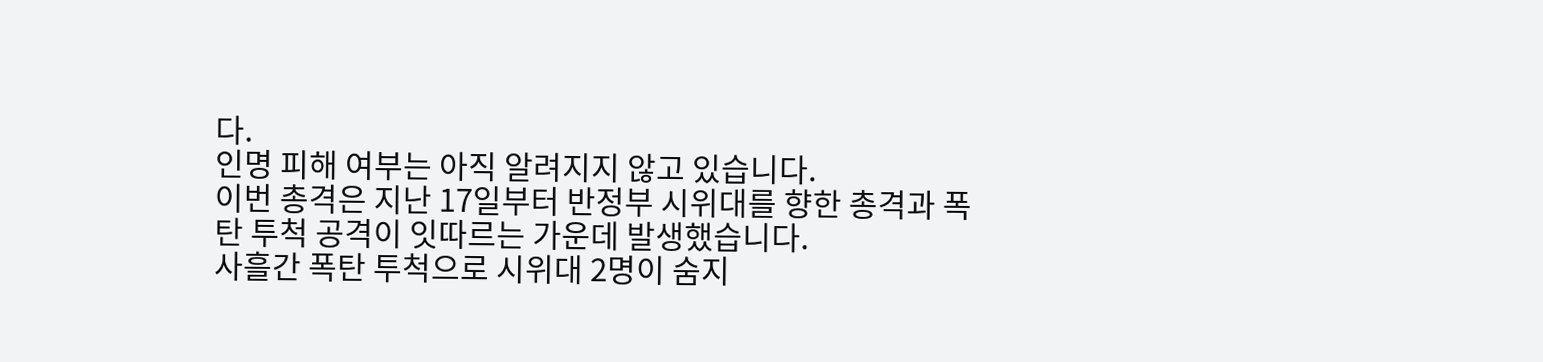다.
인명 피해 여부는 아직 알려지지 않고 있습니다.
이번 총격은 지난 17일부터 반정부 시위대를 향한 총격과 폭탄 투척 공격이 잇따르는 가운데 발생했습니다.
사흘간 폭탄 투척으로 시위대 2명이 숨지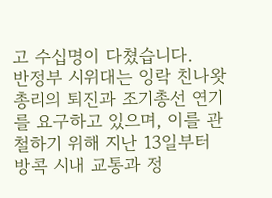고 수십명이 다쳤습니다.
반정부 시위대는 잉락 친나왓 총리의 퇴진과 조기총선 연기를 요구하고 있으며, 이를 관철하기 위해 지난 13일부터 방콕 시내 교통과 정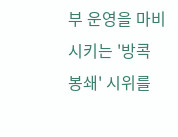부 운영을 마비시키는 '방콕 봉쇄' 시위를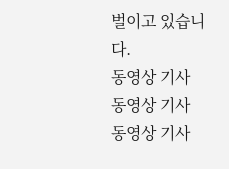벌이고 있습니다.
동영상 기사
동영상 기사
동영상 기사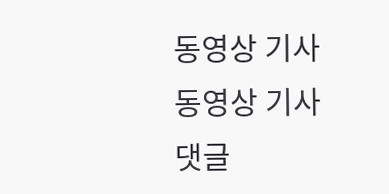동영상 기사
동영상 기사
댓글